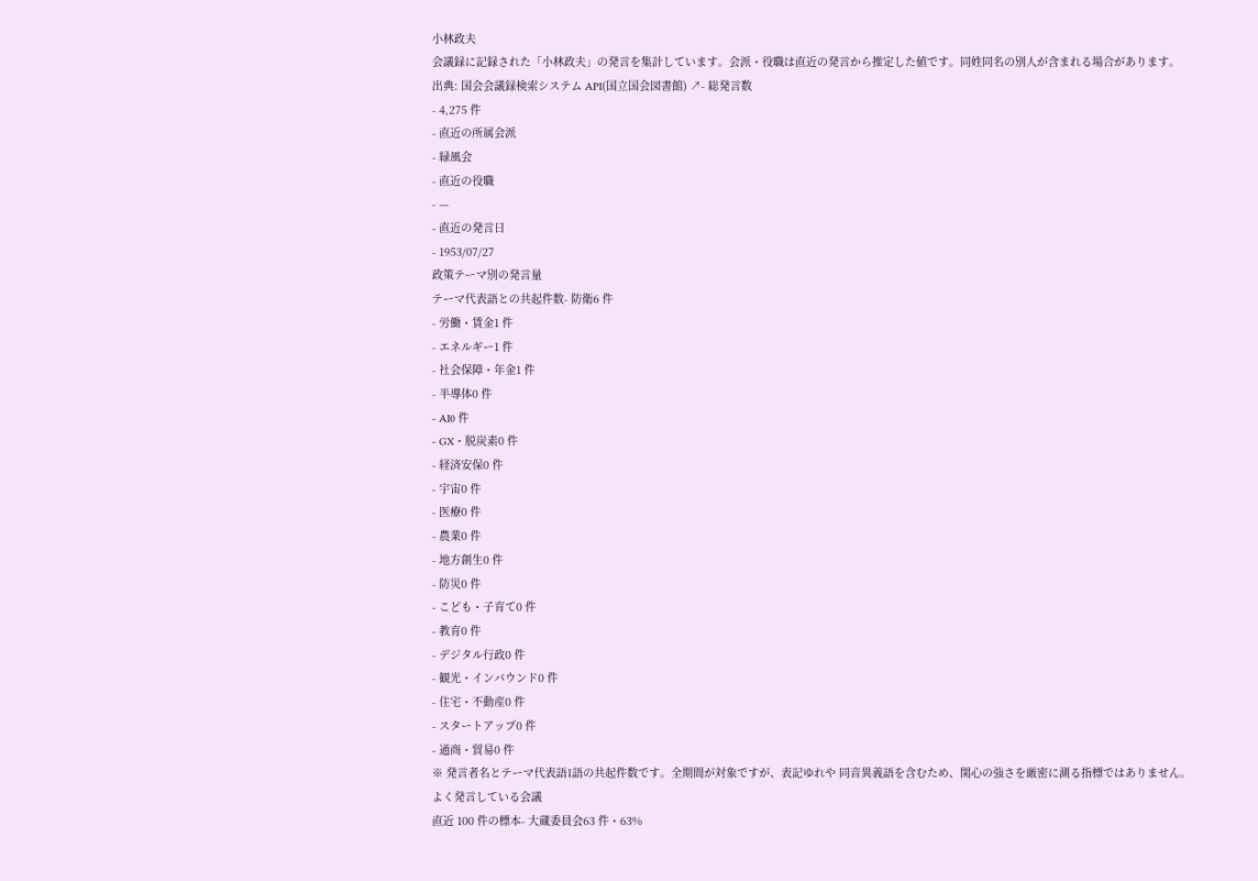小林政夫
会議録に記録された「小林政夫」の発言を集計しています。会派・役職は直近の発言から推定した値です。同姓同名の別人が含まれる場合があります。
出典: 国会会議録検索システム API(国立国会図書館) ↗- 総発言数
- 4,275 件
- 直近の所属会派
- 緑風会
- 直近の役職
- —
- 直近の発言日
- 1953/07/27
政策テーマ別の発言量
テーマ代表語との共起件数- 防衛6 件
- 労働・賃金1 件
- エネルギー1 件
- 社会保障・年金1 件
- 半導体0 件
- AI0 件
- GX・脱炭素0 件
- 経済安保0 件
- 宇宙0 件
- 医療0 件
- 農業0 件
- 地方創生0 件
- 防災0 件
- こども・子育て0 件
- 教育0 件
- デジタル行政0 件
- 観光・インバウンド0 件
- 住宅・不動産0 件
- スタートアップ0 件
- 通商・貿易0 件
※ 発言者名とテーマ代表語1語の共起件数です。全期間が対象ですが、表記ゆれや 同音異義語を含むため、関心の強さを厳密に測る指標ではありません。
よく発言している会議
直近 100 件の標本- 大蔵委員会63 件・63%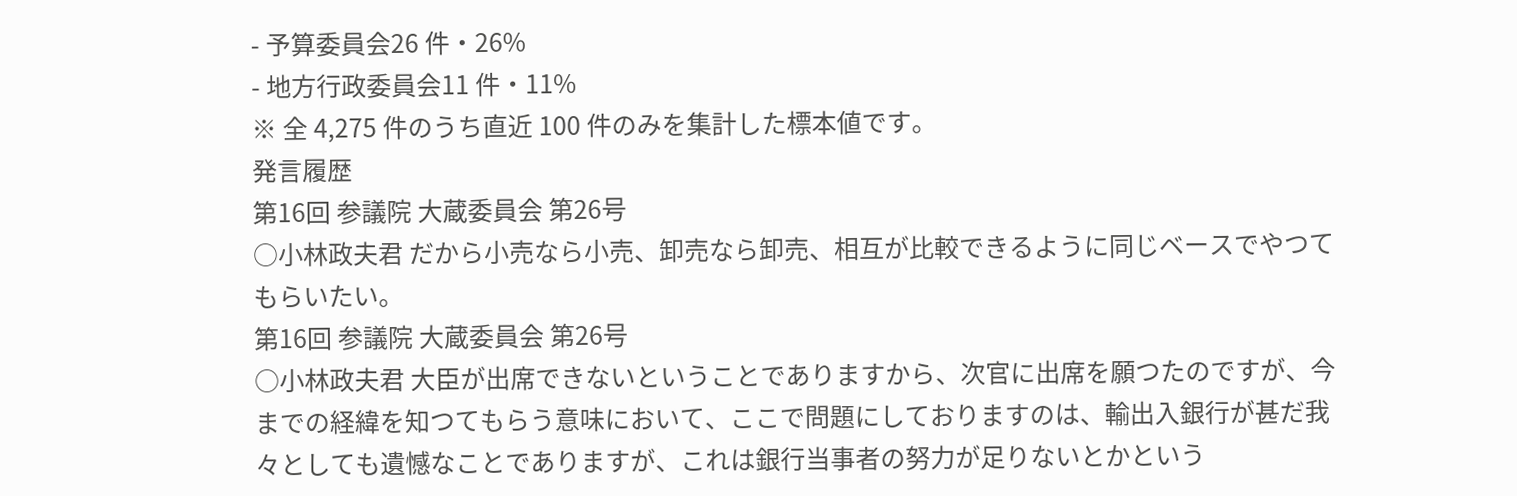- 予算委員会26 件・26%
- 地方行政委員会11 件・11%
※ 全 4,275 件のうち直近 100 件のみを集計した標本値です。
発言履歴
第16回 参議院 大蔵委員会 第26号
○小林政夫君 だから小売なら小売、卸売なら卸売、相互が比較できるように同じベースでやつてもらいたい。
第16回 参議院 大蔵委員会 第26号
○小林政夫君 大臣が出席できないということでありますから、次官に出席を願つたのですが、今までの経緯を知つてもらう意味において、ここで問題にしておりますのは、輸出入銀行が甚だ我々としても遺憾なことでありますが、これは銀行当事者の努力が足りないとかという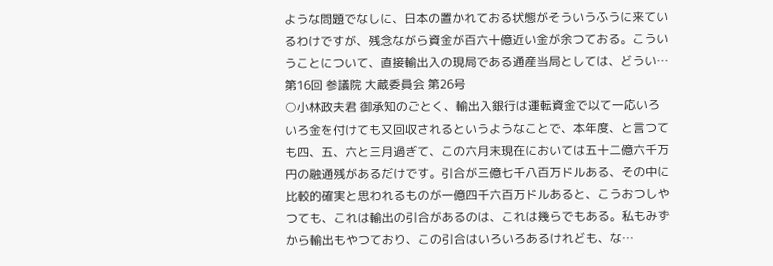ような問題でなしに、日本の置かれておる状態がそういうふうに来ているわけですが、残念ながら資金が百六十億近い金が余つておる。こういうことについて、直接輸出入の現局である通産当局としては、どうい…
第16回 参議院 大蔵委員会 第26号
○小林政夫君 御承知のごとく、輸出入銀行は運転資金で以て一応いろいろ金を付けても又回収されるというようなことで、本年度、と言つても四、五、六と三月過ぎて、この六月末現在においては五十二億六千万円の融通残があるだけです。引合が三億七千八百万ドルある、その中に比較的確実と思われるものが一億四千六百万ドルあると、こうおつしやつても、これは輸出の引合があるのは、これは幾らでもある。私もみずから輸出もやつており、この引合はいろいろあるけれども、な…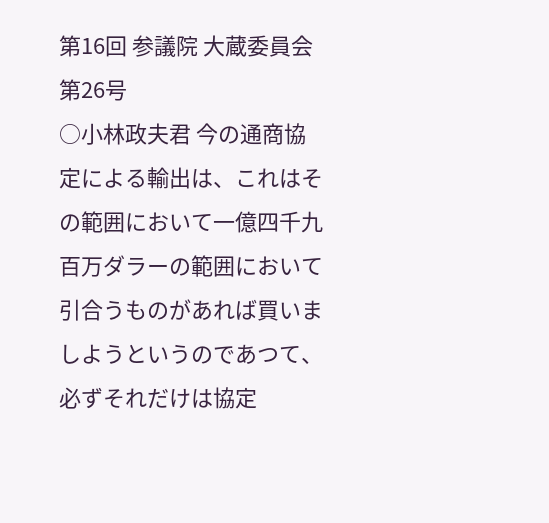第16回 参議院 大蔵委員会 第26号
○小林政夫君 今の通商協定による輸出は、これはその範囲において一億四千九百万ダラーの範囲において引合うものがあれば買いましようというのであつて、必ずそれだけは協定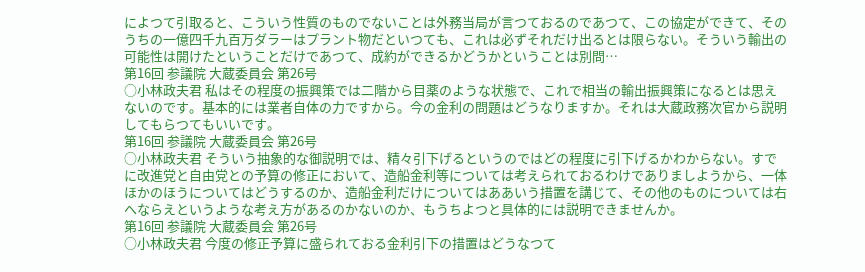によつて引取ると、こういう性質のものでないことは外務当局が言つておるのであつて、この協定ができて、そのうちの一億四千九百万ダラーはプラント物だといつても、これは必ずそれだけ出るとは限らない。そういう輸出の可能性は開けたということだけであつて、成約ができるかどうかということは別問…
第16回 参議院 大蔵委員会 第26号
○小林政夫君 私はその程度の振興策では二階から目薬のような状態で、これで相当の輸出振興策になるとは思えないのです。基本的には業者自体の力ですから。今の金利の問題はどうなりますか。それは大蔵政務次官から説明してもらつてもいいです。
第16回 参議院 大蔵委員会 第26号
○小林政夫君 そういう抽象的な御説明では、精々引下げるというのではどの程度に引下げるかわからない。すでに改進党と自由党との予算の修正において、造船金利等については考えられておるわけでありましようから、一体ほかのほうについてはどうするのか、造船金利だけについてはああいう措置を講じて、その他のものについては右へならえというような考え方があるのかないのか、もうちよつと具体的には説明できませんか。
第16回 参議院 大蔵委員会 第26号
○小林政夫君 今度の修正予算に盛られておる金利引下の措置はどうなつて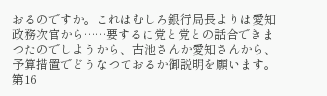おるのですか。これはむしろ銀行局長よりは愛知政務次官から……要するに党と党との話合できまつたのでしようから、古池さんか愛知さんから、予算措置でどうなつておるか御説明を願います。
第16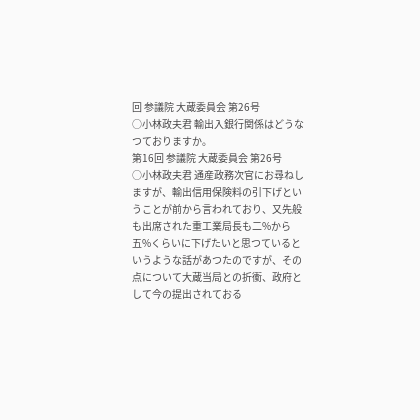回 参議院 大蔵委員会 第26号
○小林政夫君 輸出入銀行関係はどうなつておりますか。
第16回 参議院 大蔵委員会 第26号
○小林政夫君 通産政務次官にお尋ねしますが、輸出信用保険料の引下げということが前から言われており、又先般も出席された重工業局長も二%から五%くらいに下げたいと思つているというような話があつたのですが、その点について大蔵当局との折衝、政府として今の提出されておる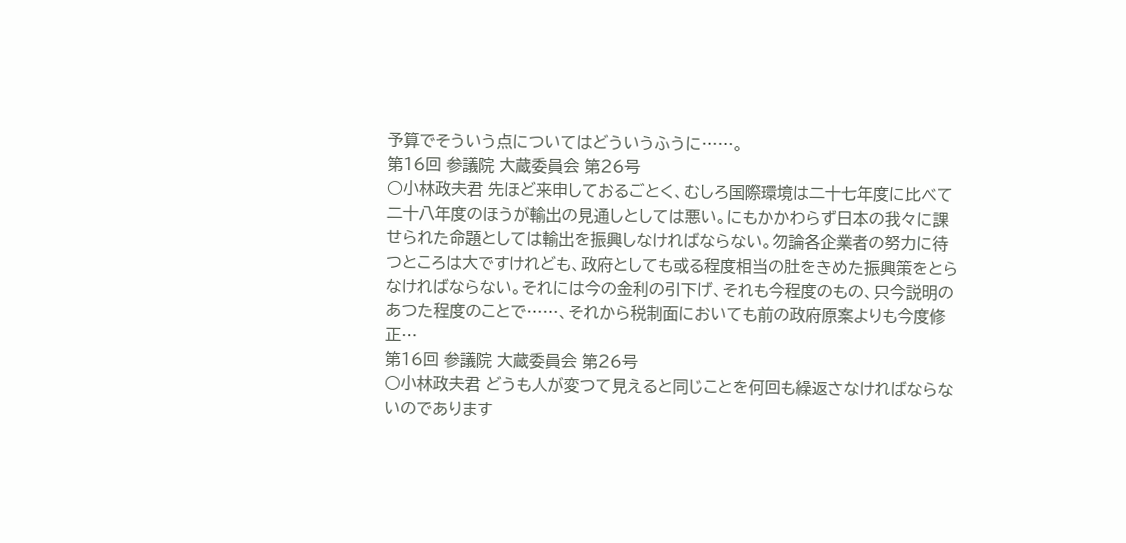予算でそういう点についてはどういうふうに……。
第16回 参議院 大蔵委員会 第26号
○小林政夫君 先ほど来申しておるごとく、むしろ国際環境は二十七年度に比べて二十八年度のほうが輸出の見通しとしては悪い。にもかかわらず日本の我々に課せられた命題としては輸出を振興しなければならない。勿論各企業者の努力に待つところは大ですけれども、政府としても或る程度相当の肚をきめた振興策をとらなければならない。それには今の金利の引下げ、それも今程度のもの、只今説明のあつた程度のことで……、それから税制面においても前の政府原案よりも今度修正…
第16回 参議院 大蔵委員会 第26号
○小林政夫君 どうも人が変つて見えると同じことを何回も繰返さなければならないのであります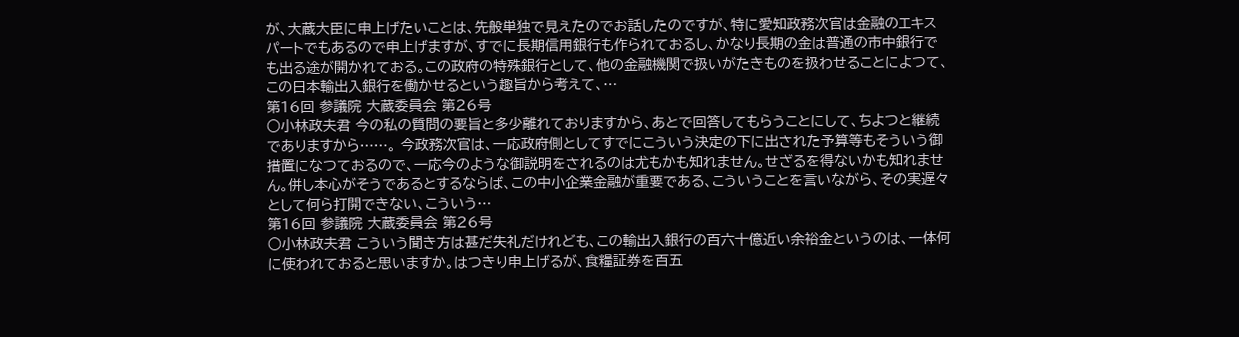が、大蔵大臣に申上げたいことは、先般単独で見えたのでお話したのですが、特に愛知政務次官は金融のエキスパートでもあるので申上げますが、すでに長期信用銀行も作られておるし、かなり長期の金は普通の市中銀行でも出る途が開かれておる。この政府の特殊銀行として、他の金融機関で扱いがたきものを扱わせることによつて、この日本輸出入銀行を働かせるという趣旨から考えて、…
第16回 参議院 大蔵委員会 第26号
○小林政夫君 今の私の質問の要旨と多少離れておりますから、あとで回答してもらうことにして、ちよつと継続でありますから……。 今政務次官は、一応政府側としてすでにこういう決定の下に出された予算等もそういう御措置になつておるので、一応今のような御説明をされるのは尤もかも知れません。せざるを得ないかも知れません。併し本心がそうであるとするならば、この中小企業金融が重要である、こういうことを言いながら、その実遅々として何ら打開できない、こういう…
第16回 参議院 大蔵委員会 第26号
○小林政夫君 こういう聞き方は甚だ失礼だけれども、この輸出入銀行の百六十億近い余裕金というのは、一体何に使われておると思いますか。はつきり申上げるが、食糧証券を百五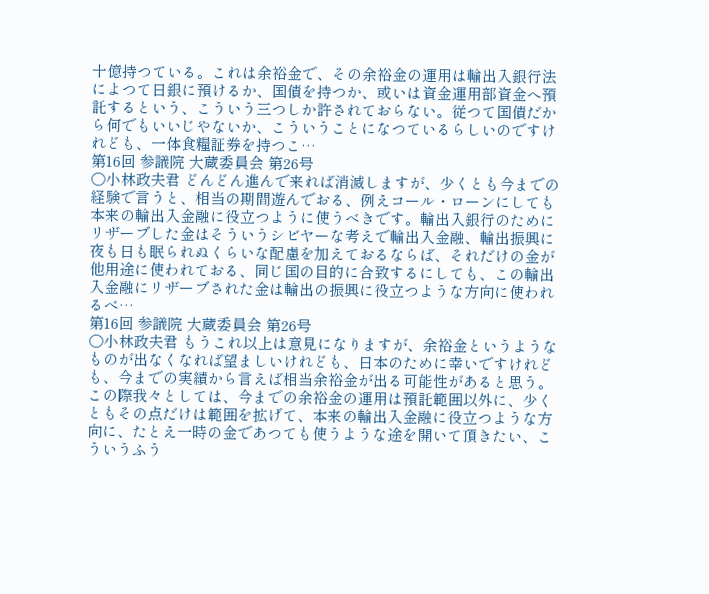十億持つている。これは余裕金で、その余裕金の運用は輸出入銀行法によつて日銀に預けるか、国債を持つか、或いは資金運用部資金へ預託するという、こういう三つしか許されておらない。従つて国債だから何でもいいじやないか、こういうことになつているらしいのですけれども、一体食糧証券を持つこ…
第16回 参議院 大蔵委員会 第26号
○小林政夫君 どんどん進んで来れば消滅しますが、少くとも今までの経験で言うと、相当の期間遊んでおる、例えコール・ローンにしても本来の輸出入金融に役立つように使うべきです。輸出入銀行のためにリザーブした金はそういうシビヤーな考えで輸出入金融、輸出振興に夜も日も眠られぬくらいな配慮を加えておるならば、それだけの金が他用途に使われておる、同じ国の目的に合致するにしても、この輸出入金融にリザーブされた金は輸出の振興に役立つような方向に使われるべ…
第16回 参議院 大蔵委員会 第26号
○小林政夫君 もうこれ以上は意見になりますが、余裕金というようなものが出なくなれば望ましいけれども、日本のために幸いですけれども、今までの実績から言えば相当余裕金が出る可能性があると思う。この際我々としては、今までの余裕金の運用は預託範囲以外に、少くともその点だけは範囲を拡げて、本来の輸出入金融に役立つような方向に、たとえ一時の金であつても使うような途を開いて頂きたい、こういうふう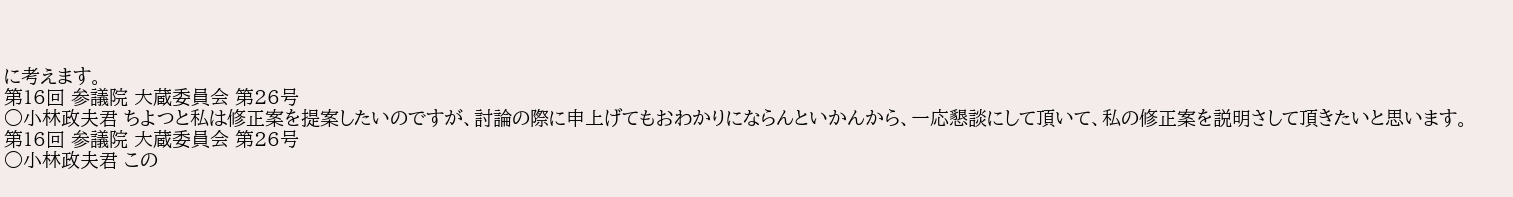に考えます。
第16回 参議院 大蔵委員会 第26号
○小林政夫君 ちよつと私は修正案を提案したいのですが、討論の際に申上げてもおわかりにならんといかんから、一応懇談にして頂いて、私の修正案を説明さして頂きたいと思います。
第16回 参議院 大蔵委員会 第26号
○小林政夫君 この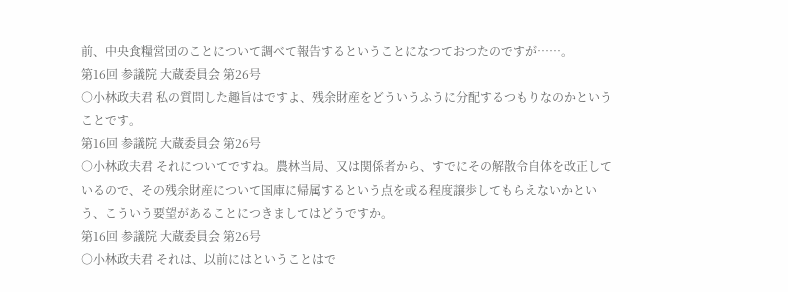前、中央食糧営団のことについて調べて報告するということになつておつたのですが……。
第16回 参議院 大蔵委員会 第26号
○小林政夫君 私の質問した趣旨はですよ、残余財産をどういうふうに分配するつもりなのかということです。
第16回 参議院 大蔵委員会 第26号
○小林政夫君 それについてですね。農林当局、又は関係者から、すでにその解散令自体を改正しているので、その残余財産について国庫に帰属するという点を或る程度譲歩してもらえないかという、こういう要望があることにつきましてはどうですか。
第16回 参議院 大蔵委員会 第26号
○小林政夫君 それは、以前にはということはで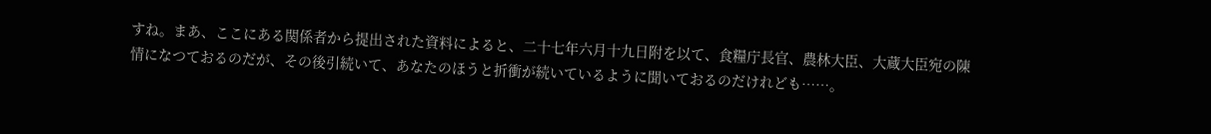すね。まあ、ここにある関係者から提出された資料によると、二十七年六月十九日附を以て、食糧庁長官、農林大臣、大蔵大臣宛の陳情になつておるのだが、その後引続いて、あなたのほうと折衝が続いているように聞いておるのだけれども……。